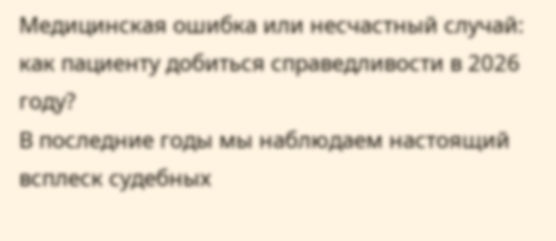Медицинская ошибка или несчастный случай: как пациенту добиться справедливости в 2026 году?
В последние годы мы наблюдаем настоящий всплеск судебных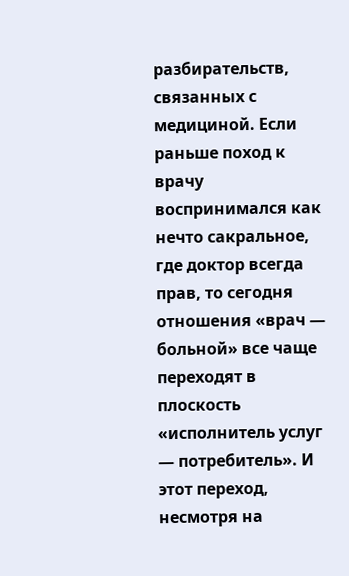разбирательств, связанных с медициной. Если раньше поход к врачу воспринимался как нечто сакральное, где доктор всегда прав, то сегодня отношения «врач — больной» все чаще переходят в плоскость «исполнитель услуг — потребитель». И этот переход, несмотря на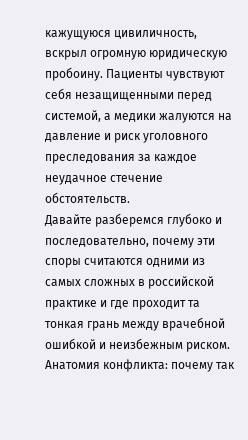кажущуюся цивиличность, вскрыл огромную юридическую пробоину. Пациенты чувствуют себя незащищенными перед системой, а медики жалуются на давление и риск уголовного преследования за каждое неудачное стечение обстоятельств.
Давайте разберемся глубоко и последовательно, почему эти споры считаются одними из самых сложных в российской практике и где проходит та тонкая грань между врачебной ошибкой и неизбежным риском.
Анатомия конфликта: почему так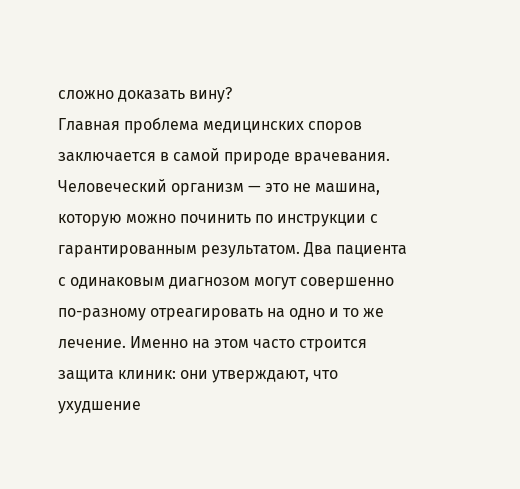сложно доказать вину?
Главная проблема медицинских споров заключается в самой природе врачевания. Человеческий организм — это не машина, которую можно починить по инструкции с гарантированным результатом. Два пациента с одинаковым диагнозом могут совершенно по-разному отреагировать на одно и то же лечение. Именно на этом часто строится защита клиник: они утверждают, что ухудшение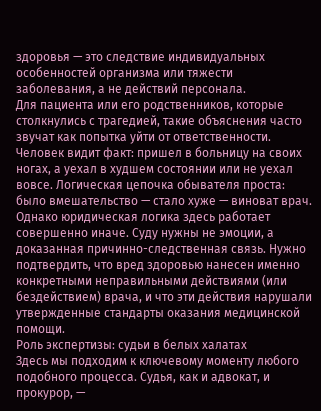здоровья — это следствие индивидуальных особенностей организма или тяжести заболевания, а не действий персонала.
Для пациента или его родственников, которые столкнулись с трагедией, такие объяснения часто звучат как попытка уйти от ответственности. Человек видит факт: пришел в больницу на своих ногах, а уехал в худшем состоянии или не уехал вовсе. Логическая цепочка обывателя проста: было вмешательство — стало хуже — виноват врач. Однако юридическая логика здесь работает совершенно иначе. Суду нужны не эмоции, а доказанная причинно-следственная связь. Нужно подтвердить, что вред здоровью нанесен именно конкретными неправильными действиями (или бездействием) врача, и что эти действия нарушали утвержденные стандарты оказания медицинской помощи.
Роль экспертизы: судьи в белых халатах
Здесь мы подходим к ключевому моменту любого подобного процесса. Судья, как и адвокат, и прокурор, —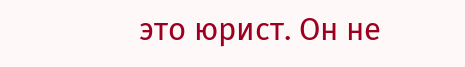это юрист. Он не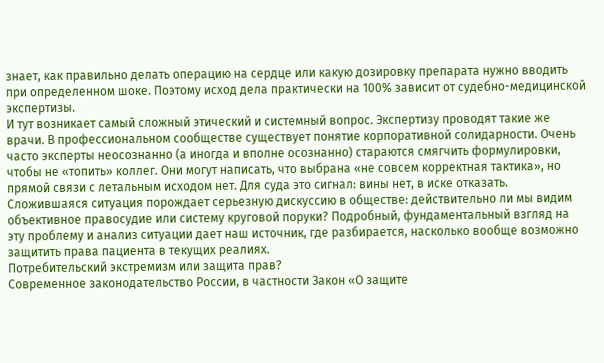знает, как правильно делать операцию на сердце или какую дозировку препарата нужно вводить при определенном шоке. Поэтому исход дела практически на 100% зависит от судебно-медицинской экспертизы.
И тут возникает самый сложный этический и системный вопрос. Экспертизу проводят такие же врачи. В профессиональном сообществе существует понятие корпоративной солидарности. Очень часто эксперты неосознанно (а иногда и вполне осознанно) стараются смягчить формулировки, чтобы не «топить» коллег. Они могут написать, что выбрана «не совсем корректная тактика», но прямой связи с летальным исходом нет. Для суда это сигнал: вины нет, в иске отказать. Сложившаяся ситуация порождает серьезную дискуссию в обществе: действительно ли мы видим объективное правосудие или систему круговой поруки? Подробный, фундаментальный взгляд на эту проблему и анализ ситуации дает наш источник, где разбирается, насколько вообще возможно защитить права пациента в текущих реалиях.
Потребительский экстремизм или защита прав?
Современное законодательство России, в частности Закон «О защите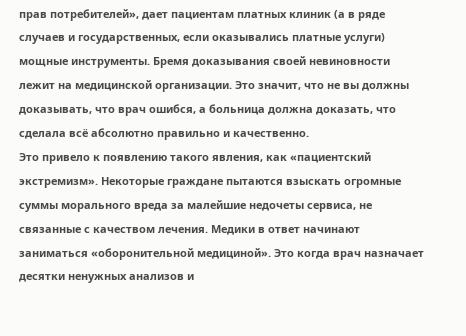прав потребителей», дает пациентам платных клиник (а в ряде случаев и государственных, если оказывались платные услуги) мощные инструменты. Бремя доказывания своей невиновности лежит на медицинской организации. Это значит, что не вы должны доказывать, что врач ошибся, а больница должна доказать, что сделала всё абсолютно правильно и качественно.
Это привело к появлению такого явления, как «пациентский экстремизм». Некоторые граждане пытаются взыскать огромные суммы морального вреда за малейшие недочеты сервиса, не связанные с качеством лечения. Медики в ответ начинают заниматься «оборонительной медициной». Это когда врач назначает десятки ненужных анализов и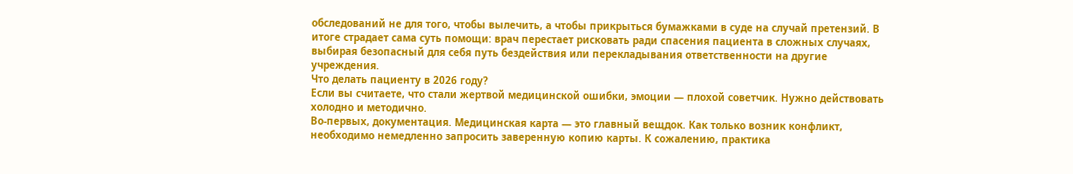обследований не для того, чтобы вылечить, а чтобы прикрыться бумажками в суде на случай претензий. В итоге страдает сама суть помощи: врач перестает рисковать ради спасения пациента в сложных случаях, выбирая безопасный для себя путь бездействия или перекладывания ответственности на другие учреждения.
Что делать пациенту в 2026 году?
Если вы считаете, что стали жертвой медицинской ошибки, эмоции — плохой советчик. Нужно действовать холодно и методично.
Во-первых, документация. Медицинская карта — это главный вещдок. Как только возник конфликт, необходимо немедленно запросить заверенную копию карты. К сожалению, практика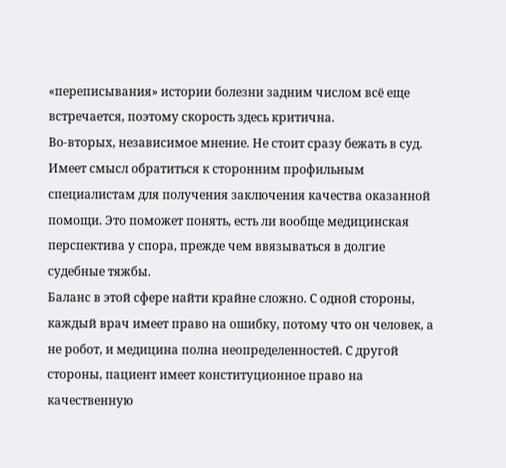«переписывания» истории болезни задним числом всё еще встречается, поэтому скорость здесь критична.
Во-вторых, независимое мнение. Не стоит сразу бежать в суд. Имеет смысл обратиться к сторонним профильным специалистам для получения заключения качества оказанной помощи. Это поможет понять, есть ли вообще медицинская перспектива у спора, прежде чем ввязываться в долгие судебные тяжбы.
Баланс в этой сфере найти крайне сложно. С одной стороны, каждый врач имеет право на ошибку, потому что он человек, а не робот, и медицина полна неопределенностей. С другой стороны, пациент имеет конституционное право на качественную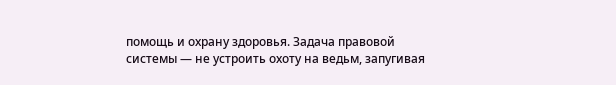помощь и охрану здоровья. Задача правовой системы — не устроить охоту на ведьм, запугивая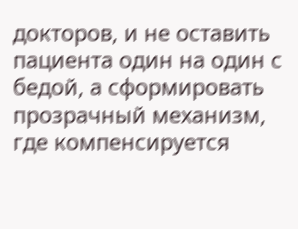докторов, и не оставить пациента один на один с бедой, а сформировать прозрачный механизм, где компенсируется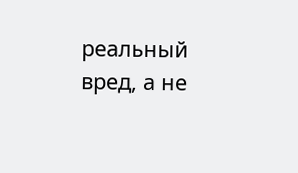реальный вред, а не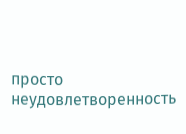просто неудовлетворенность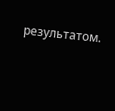результатом.